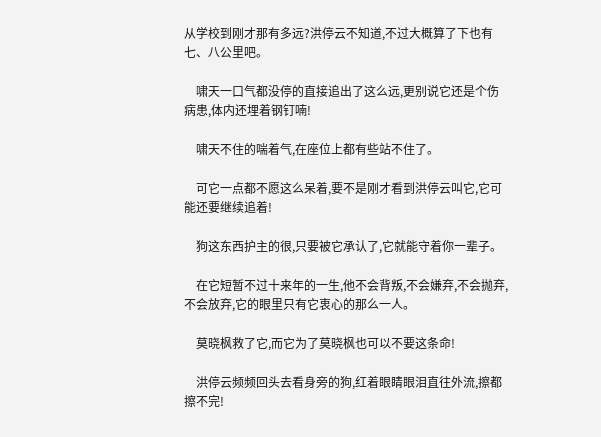从学校到刚才那有多远?洪停云不知道,不过大概算了下也有七、八公里吧。

    啸天一口气都没停的直接追出了这么远,更别说它还是个伤病患,体内还埋着钢钉喃!

    啸天不住的喘着气,在座位上都有些站不住了。

    可它一点都不愿这么呆着,要不是刚才看到洪停云叫它,它可能还要继续追着!

    狗这东西护主的很,只要被它承认了,它就能守着你一辈子。

    在它短暂不过十来年的一生,他不会背叛,不会嫌弃,不会抛弃,不会放弃,它的眼里只有它衷心的那么一人。

    莫晓枫救了它,而它为了莫晓枫也可以不要这条命!

    洪停云频频回头去看身旁的狗,红着眼睛眼泪直往外流,擦都擦不完!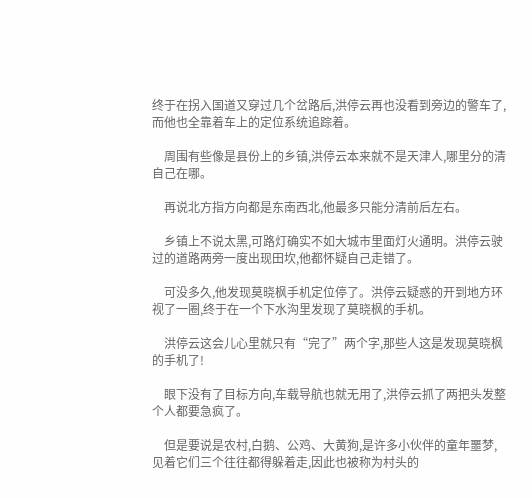终于在拐入国道又穿过几个岔路后,洪停云再也没看到旁边的警车了,而他也全靠着车上的定位系统追踪着。

    周围有些像是县份上的乡镇,洪停云本来就不是天津人,哪里分的清自己在哪。

    再说北方指方向都是东南西北,他最多只能分清前后左右。

    乡镇上不说太黑,可路灯确实不如大城市里面灯火通明。洪停云驶过的道路两旁一度出现田坎,他都怀疑自己走错了。

    可没多久,他发现莫晓枫手机定位停了。洪停云疑惑的开到地方环视了一圈,终于在一个下水沟里发现了莫晓枫的手机。

    洪停云这会儿心里就只有“完了”两个字,那些人这是发现莫晓枫的手机了!

    眼下没有了目标方向,车载导航也就无用了,洪停云抓了两把头发整个人都要急疯了。

    但是要说是农村,白鹅、公鸡、大黄狗,是许多小伙伴的童年噩梦,见着它们三个往往都得躲着走,因此也被称为村头的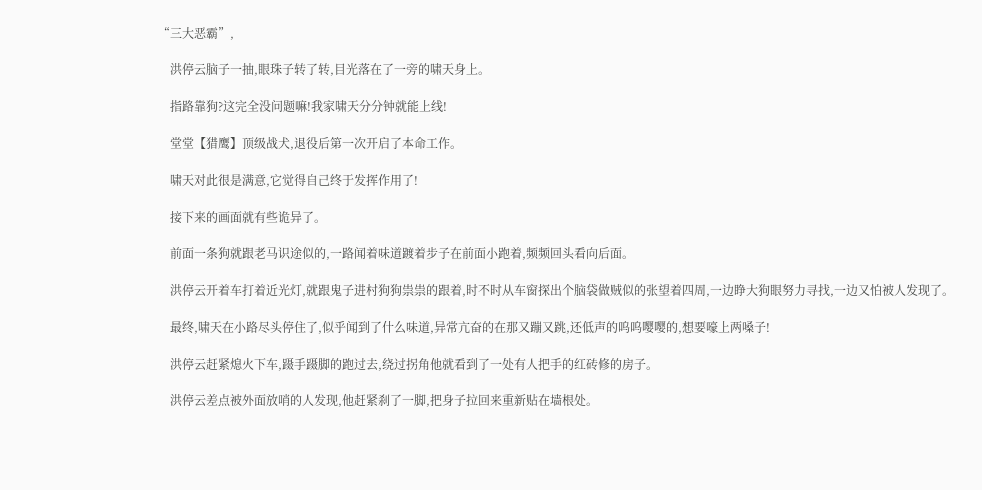“三大恶霸”,

    洪停云脑子一抽,眼珠子转了转,目光落在了一旁的啸天身上。

    指路靠狗?这完全没问题嘛!我家啸天分分钟就能上线!

    堂堂【猎鹰】顶级战犬,退役后第一次开启了本命工作。

    啸天对此很是满意,它觉得自己终于发挥作用了!

    接下来的画面就有些诡异了。

    前面一条狗就跟老马识途似的,一路闻着味道踱着步子在前面小跑着,频频回头看向后面。

    洪停云开着车打着近光灯,就跟鬼子进村狗狗祟祟的跟着,时不时从车窗探出个脑袋做贼似的张望着四周,一边睁大狗眼努力寻找,一边又怕被人发现了。

    最终,啸天在小路尽头停住了,似乎闻到了什么味道,异常亢奋的在那又蹦又跳,还低声的呜呜嘤嘤的,想要嚎上两嗓子!

    洪停云赶紧熄火下车,蹑手蹑脚的跑过去,绕过拐角他就看到了一处有人把手的红砖修的房子。

    洪停云差点被外面放哨的人发现,他赶紧刹了一脚,把身子拉回来重新贴在墙根处。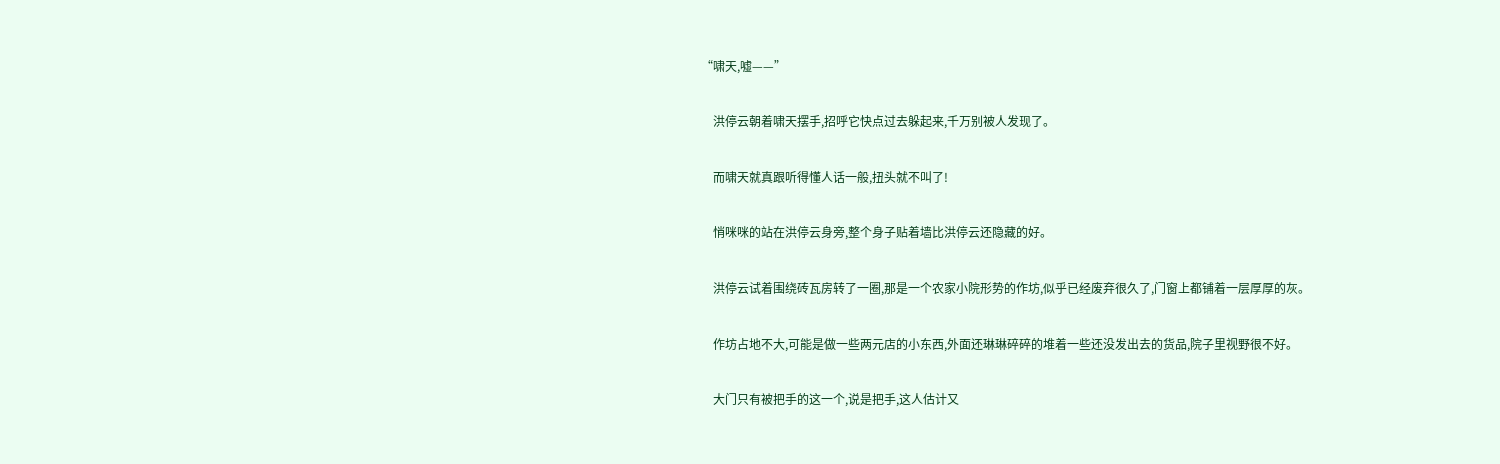“啸天,嘘——”

    洪停云朝着啸天摆手,招呼它快点过去躲起来,千万别被人发现了。

    而啸天就真跟听得懂人话一般,扭头就不叫了!

    悄咪咪的站在洪停云身旁,整个身子贴着墙比洪停云还隐藏的好。

    洪停云试着围绕砖瓦房转了一圈,那是一个农家小院形势的作坊,似乎已经废弃很久了,门窗上都铺着一层厚厚的灰。

    作坊占地不大,可能是做一些两元店的小东西,外面还琳琳碎碎的堆着一些还没发出去的货品,院子里视野很不好。

    大门只有被把手的这一个,说是把手,这人估计又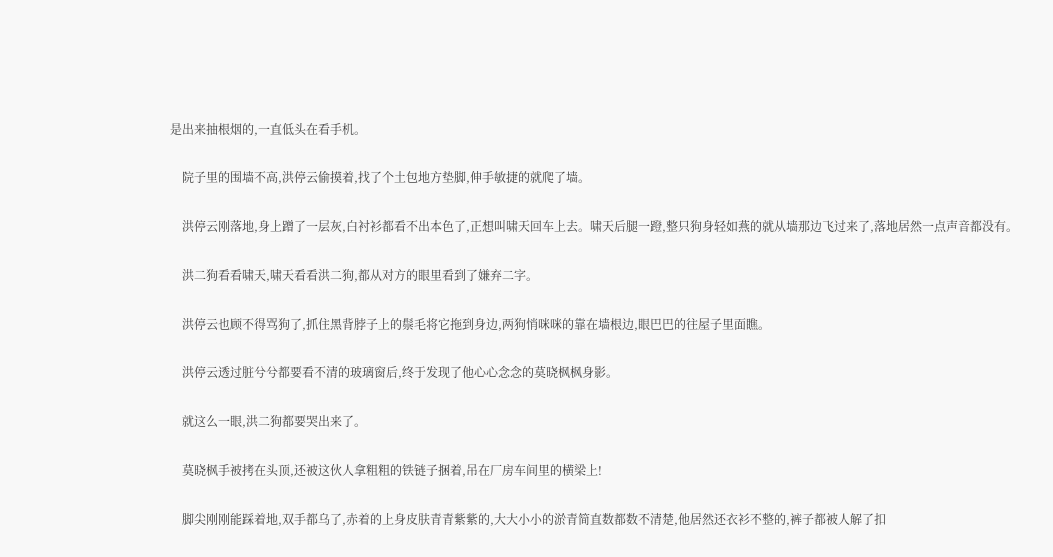是出来抽根烟的,一直低头在看手机。

    院子里的围墙不高,洪停云偷摸着,找了个土包地方垫脚,伸手敏捷的就爬了墙。

    洪停云刚落地,身上蹭了一层灰,白衬衫都看不出本色了,正想叫啸天回车上去。啸天后腿一蹬,整只狗身轻如燕的就从墙那边飞过来了,落地居然一点声音都没有。

    洪二狗看看啸天,啸天看看洪二狗,都从对方的眼里看到了嫌弃二字。

    洪停云也顾不得骂狗了,抓住黑背脖子上的鬃毛将它拖到身边,两狗悄咪咪的靠在墙根边,眼巴巴的往屋子里面瞧。

    洪停云透过脏兮兮都要看不清的玻璃窗后,终于发现了他心心念念的莫晓枫枫身影。

    就这么一眼,洪二狗都要哭出来了。

    莫晓枫手被拷在头顶,还被这伙人拿粗粗的铁链子捆着,吊在厂房车间里的横梁上!

    脚尖刚刚能踩着地,双手都乌了,赤着的上身皮肤青青紫紫的,大大小小的淤青简直数都数不清楚,他居然还衣衫不整的,裤子都被人解了扣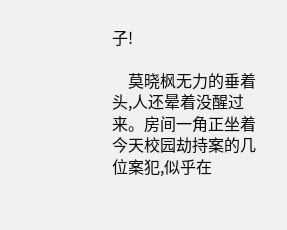子!

    莫晓枫无力的垂着头,人还晕着没醒过来。房间一角正坐着今天校园劫持案的几位案犯,似乎在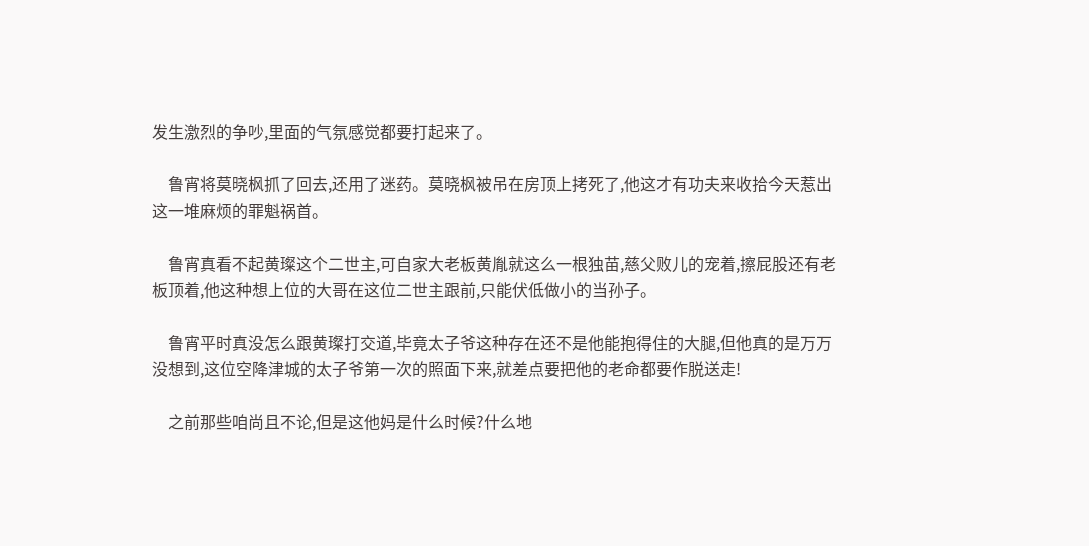发生激烈的争吵,里面的气氛感觉都要打起来了。

    鲁宵将莫晓枫抓了回去,还用了迷药。莫晓枫被吊在房顶上拷死了,他这才有功夫来收拾今天惹出这一堆麻烦的罪魁祸首。

    鲁宵真看不起黄璨这个二世主,可自家大老板黄胤就这么一根独苗,慈父败儿的宠着,擦屁股还有老板顶着,他这种想上位的大哥在这位二世主跟前,只能伏低做小的当孙子。

    鲁宵平时真没怎么跟黄璨打交道,毕竟太子爷这种存在还不是他能抱得住的大腿,但他真的是万万没想到,这位空降津城的太子爷第一次的照面下来,就差点要把他的老命都要作脱送走!

    之前那些咱尚且不论,但是这他妈是什么时候?什么地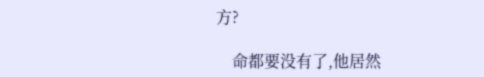方?

    命都要没有了,他居然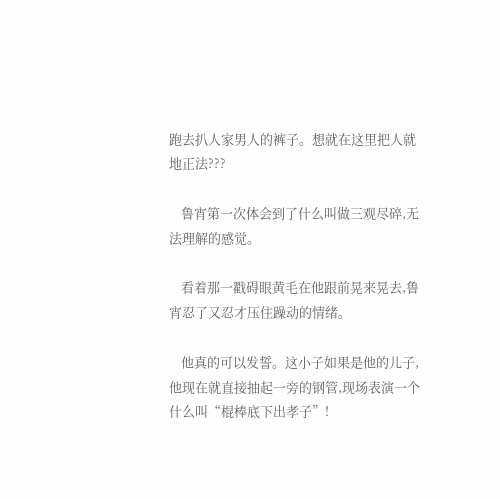跑去扒人家男人的裤子。想就在这里把人就地正法???

    鲁宵第一次体会到了什么叫做三观尽碎,无法理解的感觉。

    看着那一戳碍眼黄毛在他跟前晃来晃去,鲁宵忍了又忍才压住躁动的情绪。

    他真的可以发誓。这小子如果是他的儿子,他现在就直接抽起一旁的钢管,现场表演一个什么叫“棍棒底下出孝子”!